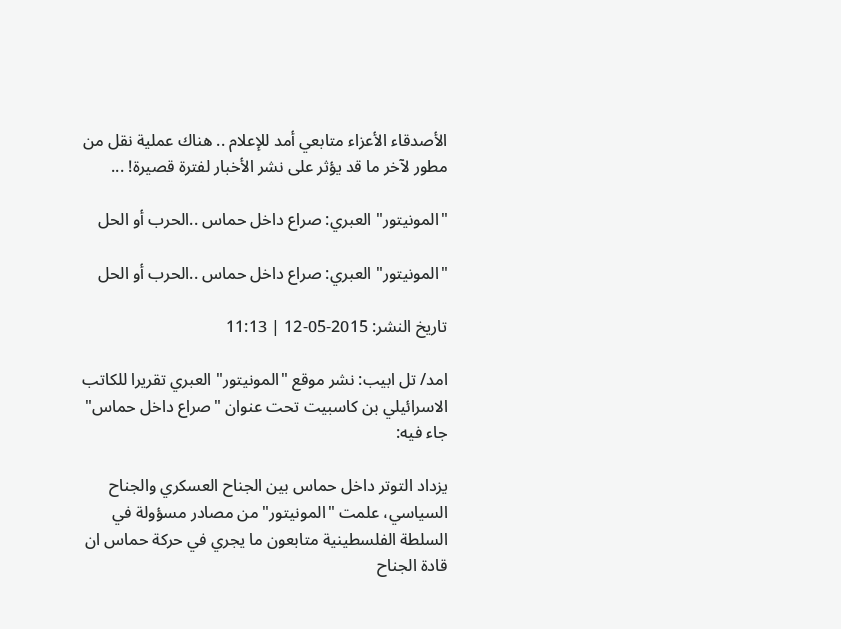الأصدقاء الأعزاء متابعي أمد للإعلام .. هناك عملية نقل من مطور لآخر ما قد يؤثر على نشر الأخبار لفترة قصيرة! ...

"المونيتور" العبري: صراع داخل حماس ..الحرب أو الحل

"المونيتور" العبري: صراع داخل حماس ..الحرب أو الحل

تاريخ النشر: 2015-05-12 | 11:13

امد/ تل ابيب: نشر موقع "المونيتور" العبري تقريرا للكاتب الاسرائيلي بن كاسبيت تحت عنوان "صراع داخل حماس" جاء فيه:

يزداد التوتر داخل حماس بين الجناح العسكري والجناح السياسي، علمت "المونيتور" من مصادر مسؤولة في السلطة الفلسطينية متابعون ما يجري في حركة حماس ان قادة الجناح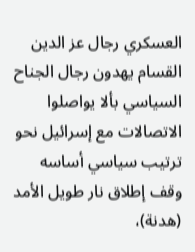العسكري رجال عز الدين القسام يهدون رجال الجناح السياسي بألا يواصلوا الاتصالات مع إسرائيل نحو ترتيب سياسي أساسه وقف إطلاق نار طويل الأمد (هدنة)،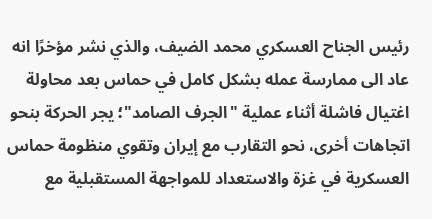رئيس الجناح العسكري محمد الضيف، والذي نشر مؤخرًا انه عاد الى ممارسة عمله بشكل كامل في حماس بعد محاولة اغتيال فاشلة أثناء عملية "الجرف الصامد"؛ يجر الحركة بنحو اتجاهات أخرى، نحو التقارب مع إيران وتقوي منظومة حماس العسكرية في غزة والاستعداد للمواجهة المستقبلية مع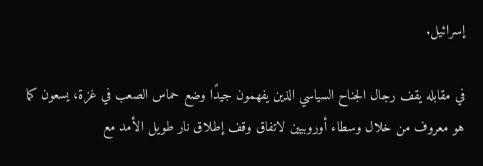إسرائيل.

في مقابله يقف رجال الجناح السياسي الذين يفهمون جيدًا وضع حماس الصعب في غزة، يسعون كما هو معروف من خلال وسطاء أوروبيين لاتفاق وقف إطلاق نار طويل الأمد مع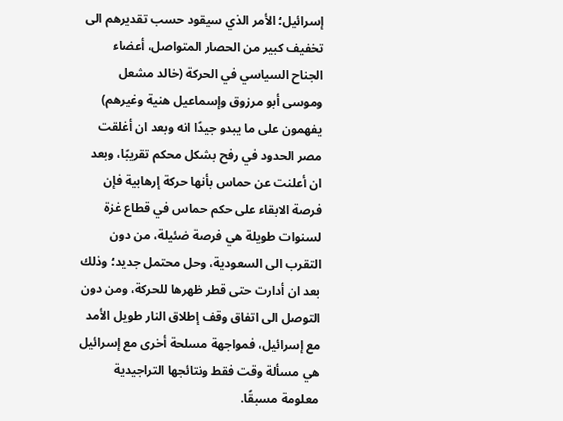إسرائيل؛ الأمر الذي سيقود حسب تقديرهم الى تخفيف كبير من الحصار المتواصل، أعضاء الجناح السياسي في الحركة (خالد مشعل وموسى أبو مرزوق وإسماعيل هنية وغيرهم) يفهمون على ما يبدو جيدًا انه وبعد ان أغلقت مصر الحدود في رفح بشكل محكم تقريبًا، وبعد ان أعلنت عن حماس بأنها حركة إرهابية فإن فرصة الابقاء على حكم حماس في قطاع غزة لسنوات طويلة هي فرصة ضئيلة، من دون التقرب الى السعودية، وحل محتمل جديد؛ وذلك بعد ان أدارت حتى قطر ظهرها للحركة، ومن دون التوصل الى اتفاق وقف إطلاق النار طويل الأمد مع إسرائيل، فمواجهة مسلحة أخرى مع إسرائيل هي مسألة وقت فقط ونتائجها التراجيدية معلومة مسبقًا.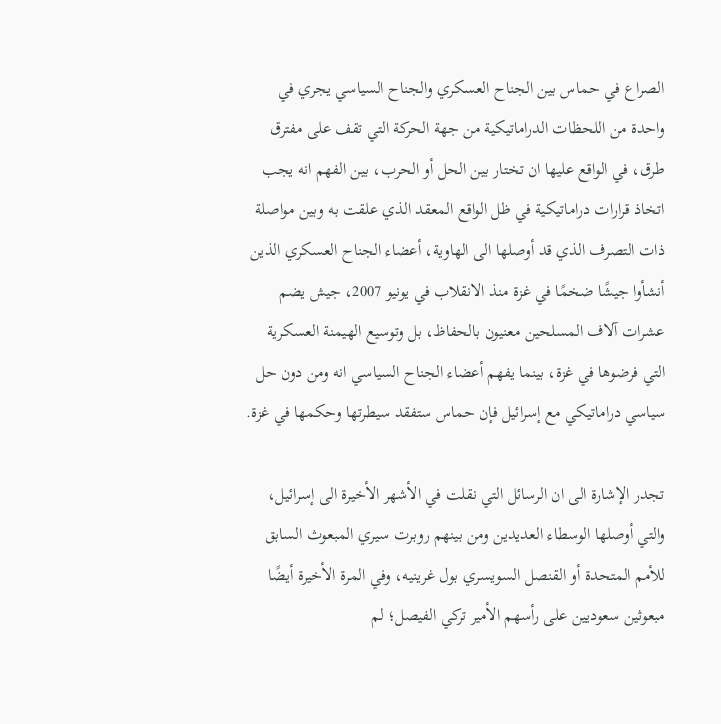الصراع في حماس بين الجناح العسكري والجناح السياسي يجري في واحدة من اللحظات الدراماتيكية من جهة الحركة التي تقف على مفترق طرق، في الواقع عليها ان تختار بين الحل أو الحرب، بين الفهم انه يجب اتخاذ قرارات دراماتيكية في ظل الواقع المعقد الذي علقت به وبين مواصلة ذات التصرف الذي قد أوصلها الى الهاوية، أعضاء الجناح العسكري الذين أنشأوا جيشًا ضخمًا في غزة منذ الانقلاب في يونيو 2007، جيش يضم عشرات آلاف المسلحين معنيون بالحفاظ، بل وتوسيع الهيمنة العسكرية التي فرضوها في غزة، بينما يفهم أعضاء الجناح السياسي انه ومن دون حل سياسي دراماتيكي مع إسرائيل فإن حماس ستفقد سيطرتها وحكمها في غزة.

تجدر الإشارة الى ان الرسائل التي نقلت في الأشهر الأخيرة الى إسرائيل، والتي أوصلها الوسطاء العديدين ومن بينهم روبرت سيري المبعوث السابق للأمم المتحدة أو القنصل السويسري بول غرينيه، وفي المرة الأخيرة أيضًا مبعوثين سعوديين على رأسهم الأمير تركي الفيصل؛ لم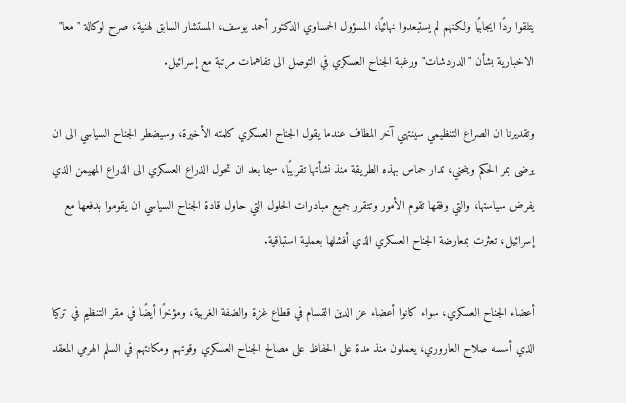يتلقوا ردًا ايجابيًا ولكنهم لم يستبعدوا نهائيًا، المسؤول الحمساوي الدكتور أحمد يوسف، المستشار السابق لهنية، صرح لوكالة "معا" الاخبارية بشأن "الدردشات" ورغبة الجناح العسكري في التوصل الى تفاهمات مرتبة مع إسرائيل.

وتقديرنا ان الصراع التنظيمي سينتهي آخر المطاف عندما يقول الجناح العسكري كلمته الأخيرة، وسيضطر الجناح السياسي الى ان يرضى بمر الحكم وينحني، تدار حماس بهذه الطريقة منذ نشأتها تقريبًا، سيما بعد ان تحول الذراع العسكري الى الذراع المهيمن الذي يفرض سياستها، والتي وفقها تقوم الأمور وتتقرر جميع مبادرات الحلول التي حاول قادة الجناح السياسي ان يقوموا بدفعها مع إسرائيل، تعثرت بمعارضة الجناح العسكري الذي أفشلها بعملية استباقية.

أعضاء الجناح العسكري، سواء كانوا أعضاء عز الدين القسام في قطاع غزة والضفة الغربية، ومؤخرًا أيضًا في مقر التنظيم في تركيا الذي أسسه صلاح العاروري، يعملون منذ مدة على الحفاظ على مصالح الجناح العسكري وقوتهم ومكانتهم في السلم الهرمي المعقد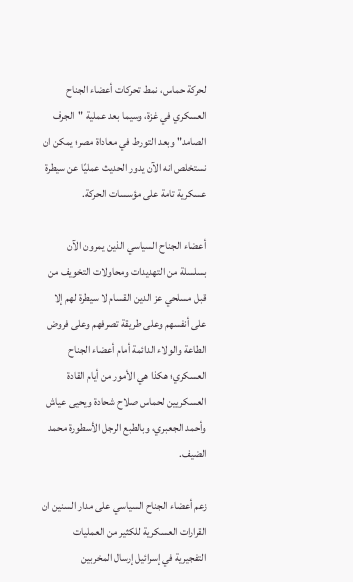لحركة حماس، نمط تحركات أعضاء الجناح العسكري في غزة، وسيما بعد عملية "الجرف الصامد" وبعد التورط في معاداة مصر؛ يمكن ان نستخلص انه الآن يدور الحديث عمليًا عن سيطرة عسكرية تامة على مؤسسات الحركة.

أعضاء الجناح السياسي الذين يمرون الآن بسلسلة من التهديدات ومحاولات التخويف من قبل مسلحي عز الدين القسام لا سيطرة لهم إلا على أنفسهم وعلى طريقة تصرفهم وعلى فروض الطاعة والولاء الدائمة أمام أعضاء الجناح العسكري؛ هكذا هي الأمور من أيام القادة العسكريين لحماس صلاح شحادة ويحيى عياش وأحمد الجعبري، وبالطبع الرجل الأسطورة محمد الضيف.

زعم أعضاء الجناح السياسي على مدار السنين ان القرارات العسكرية للكثير من العمليات التفجيرية في إسرائيل إرسال المخربين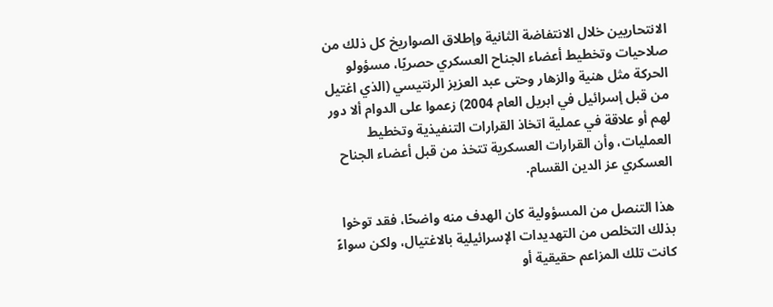الانتحاريين خلال الانتفاضة الثانية وإطلاق الصواريخ كل ذلك من صلاحيات وتخطيط أعضاء الجناح العسكري حصريًا، مسؤولو الحركة مثل هنية والزهار وحتى عبد العزيز الرنتيسي (الذي اغتيل من قبل إسرائيل في ابريل العام 2004) زعموا على الدوام ألا دور لهم أو علاقة في عملية اتخاذ القرارات التنفيذية وتخطيط العمليات، وأن القرارات العسكرية تتخذ من قبل أعضاء الجناح العسكري عز الدين القسام.

هذا التنصل من المسؤولية كان الهدف منه واضحًا، فقد توخوا بذلك التخلص من التهديدات الإسرائيلية بالاغتيال، ولكن سواءً كانت تلك المزاعم حقيقية أو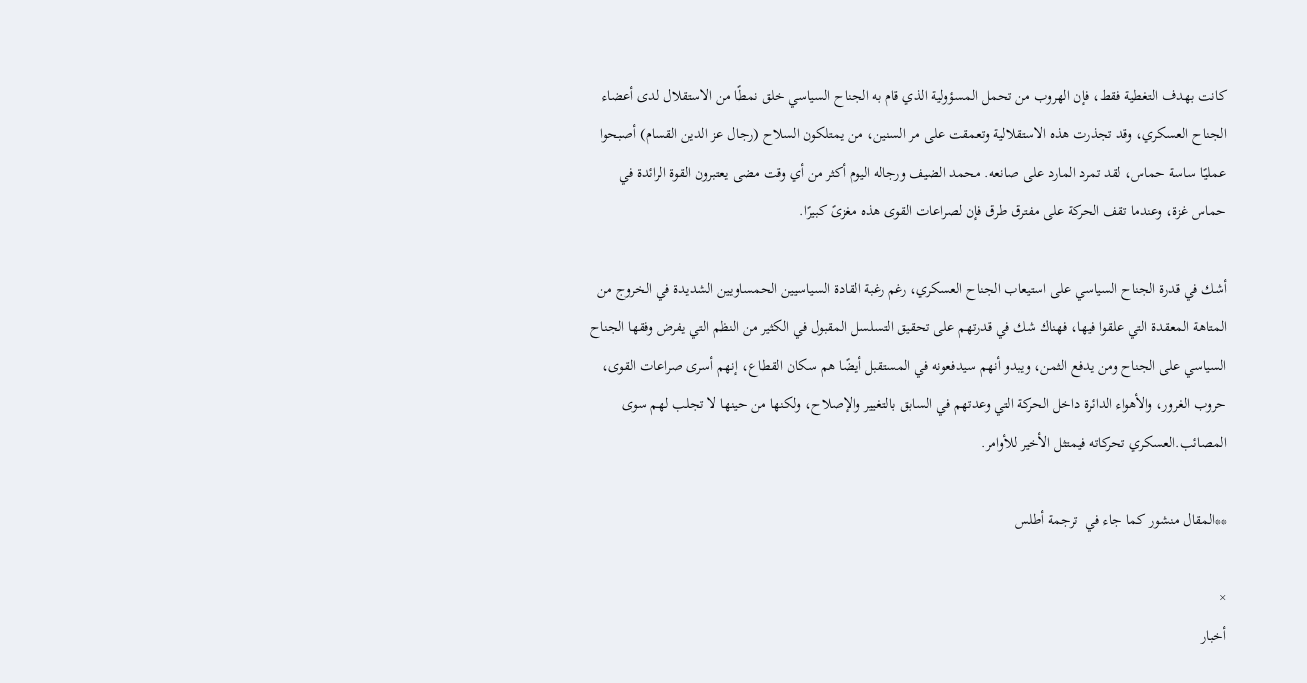كانت بهدف التغطية فقط، فإن الهروب من تحمل المسؤولية الذي قام به الجناح السياسي خلق نمطًا من الاستقلال لدى أعضاء الجناح العسكري، وقد تجذرت هذه الاستقلالية وتعمقت على مر السنين، من يمتلكون السلاح (رجال عز الدين القسام) أصبحوا عمليًا ساسة حماس، لقد تمرد المارد على صانعه. محمد الضيف ورجاله اليوم أكثر من أي وقت مضى يعتبرون القوة الرائدة في حماس غزة، وعندما تقف الحركة على مفترق طرق فإن لصراعات القوى هذه مغزىً كبيرًا.

أشك في قدرة الجناح السياسي على استيعاب الجناح العسكري، رغم رغبة القادة السياسيين الحمساويين الشديدة في الخروج من المتاهة المعقدة التي علقوا فيها، فهناك شك في قدرتهم على تحقيق التسلسل المقبول في الكثير من النظم التي يفرض وفقها الجناح السياسي على الجناح ومن يدفع الثمن، ويبدو أنهم سيدفعونه في المستقبل أيضًا هم سكان القطاع، إنهم أسرى صراعات القوى، حروب الغرور، والأهواء الدائرة داخل الحركة التي وعدتهم في السابق بالتغيير والإصلاح، ولكنها من حينها لا تجلب لهم سوى المصائب.العسكري تحركاته فيمتثل الأخير للأوامر.

**المقال منشور كما جاء في  ترجمة أطلس

×
أخبار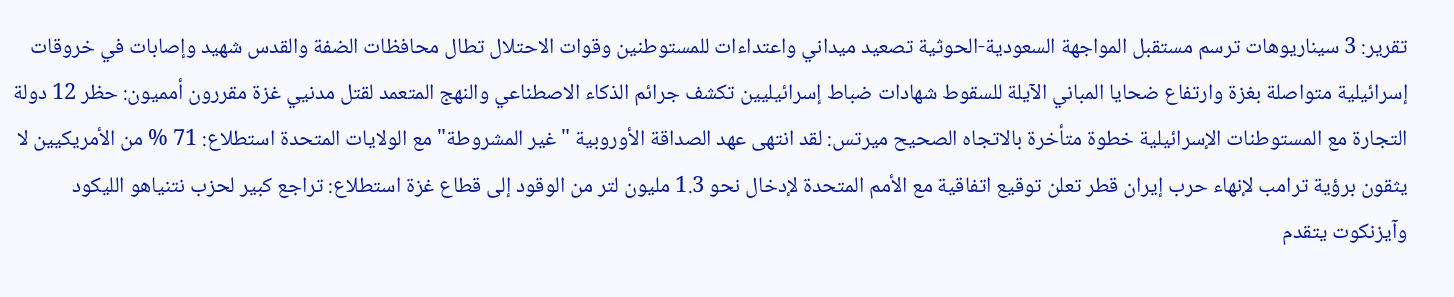تقرير: 3 سيناريوهات ترسم مستقبل المواجهة السعودية-الحوثية تصعيد ميداني واعتداءات للمستوطنين وقوات الاحتلال تطال محافظات الضفة والقدس شهيد وإصابات في خروقات إسرائيلية متواصلة بغزة وارتفاع ضحايا المباني الآيلة للسقوط شهادات ضباط إسرائيليين تكشف جرائم الذكاء الاصطناعي والنهج المتعمد لقتل مدنيي غزة مقررون أمميون: حظر 12 دولة التجارة مع المستوطنات الإسرائيلية خطوة متأخرة بالاتجاه الصحيح ميرتس: لقد انتهى عهد الصداقة الأوروبية "غير المشروطة" مع الولايات المتحدة استطلاع: 71 % من الأمريكيين لا يثقون برؤية ترامب لإنهاء حرب إيران قطر تعلن توقيع اتفاقية مع الأمم المتحدة لإدخال نحو 1.3 مليون لتر من الوقود إلى قطاع غزة استطلاع: تراجع كبير لحزب نتنياهو الليكود وآيزنكوت يتقدم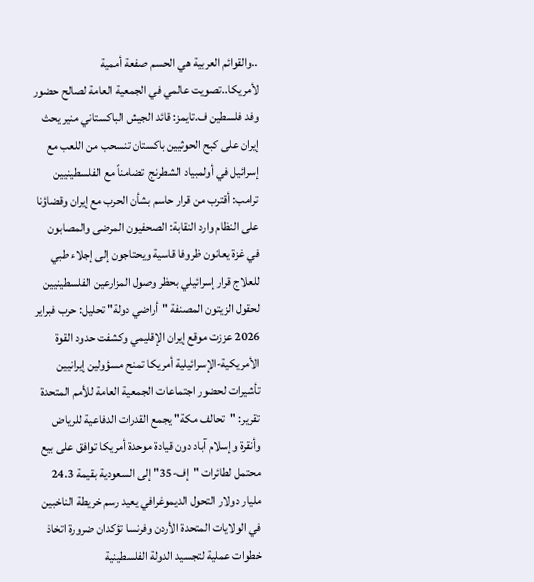..والقوائم العربية هي الحسم صفعة أممية لأمريكا..تصويت عالمي في الجمعية العامة لصالح حضور وفد فلسطين ف.تايمز: قائد الجيش الباكستاني منير يحث إيران على كبح الحوثيين باكستان تنسحب من اللعب مع إسرائيل في أولمبياد الشطرنج  تضامناً مع الفلسطينيين ترامب: أقترب من قرار حاسم بشأن الحرب مع إيران وقضاؤنا على النظام وارد النقابة: الصحفيون المرضى والمصابون في غزة يعانون ظروفا قاسية ويحتاجون إلى إجلاء طبي للعلاج قرار إسرائيلي بحظر وصول المزارعين الفلسطينيين لحقول الزيتون المصنفة "أراضي دولة" تحليل: حرب فبراير 2026 عززت موقع إيران الإقليمي وكشفت حدود القوة الأمريكية-الإسرائيلية أمريكا تمنح مسؤولين إيرانيين تأشيرات لحضور اجتماعات الجمعية العامة للأمم المتحدة تقرير: "تحالف مكة" يجمع القدرات الدفاعية للرياض وأنقرة وإسلام آباد دون قيادة موحدة أمريكا توافق على بيع محتمل لطائرات "إف-35" إلى السعودية بقيمة 24.3 مليار دولار التحول الديموغرافي يعيد رسم خريطة الناخبين في الولايات المتحدة الأردن وفرنسا تؤكدان ضرورة اتخاذ خطوات عملية لتجسيد الدولة الفلسطينية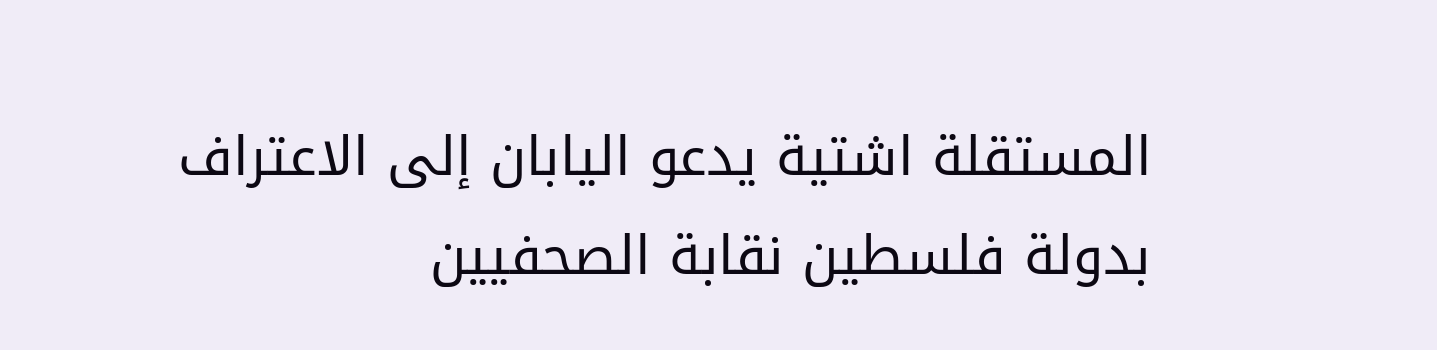المستقلة اشتية يدعو اليابان إلى الاعتراف بدولة فلسطين نقابة الصحفيين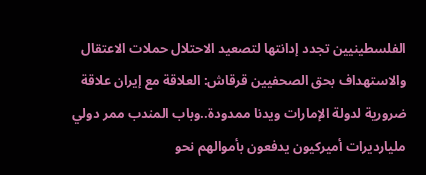الفلسطينيين تجدد إدانتها لتصعيد الاحتلال حملات الاعتقال والاستهداف بحق الصحفيين قرقاش: العلاقة مع إيران علاقة ضرورية لدولة الإمارات ويدنا ممدودة..وباب المندب ممر دولي مليارديرات أميركيون يدفعون بأموالهم نحو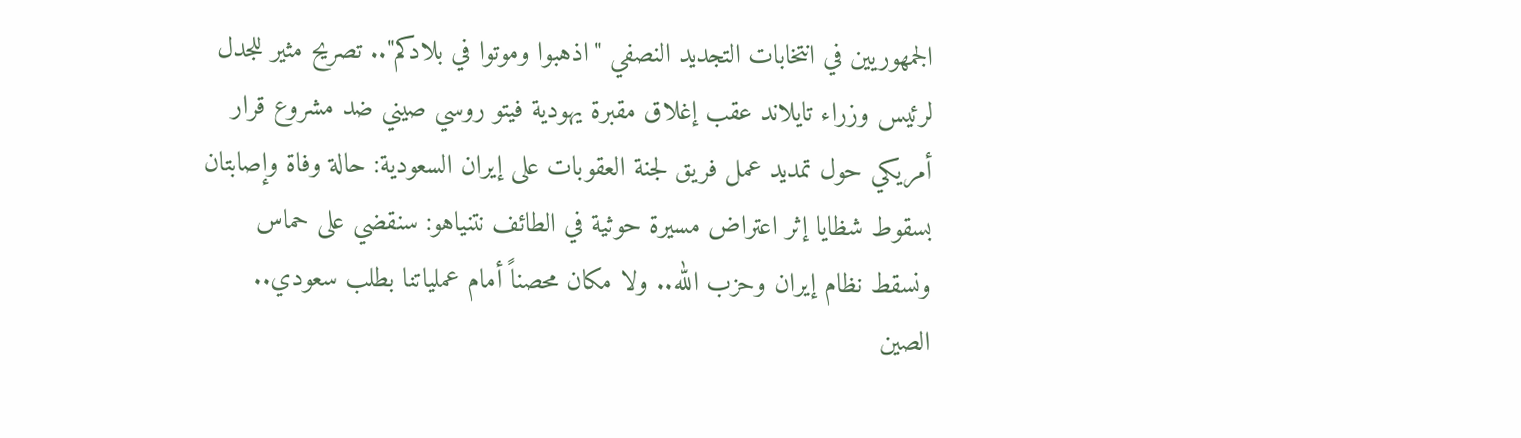الجمهوريين في انتخابات التجديد النصفي "اذهبوا وموتوا في بلادكم".. تصريح مثير للجدل لرئيس وزراء تايلاند عقب إغلاق مقبرة يهودية فيتو روسي صيني ضد مشروع قرار أمريكي حول تمديد عمل فريق لجنة العقوبات على إيران السعودية: حالة وفاة وإصابتان بسقوط شظايا إثر اعتراض مسيرة حوثية في الطائف نتنياهو: سنقضي على حماس ونسقط نظام إيران وحزب الله.. ولا مكان محصناً أمام عملياتنا بطلب سعودي.. الصين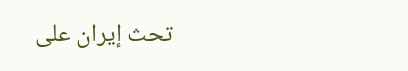تحث إيران على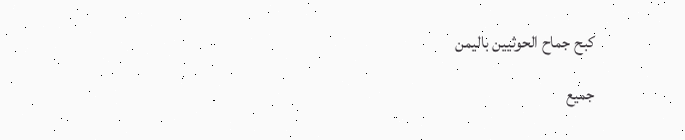كبح جماح الحوثيين باليمن

جميع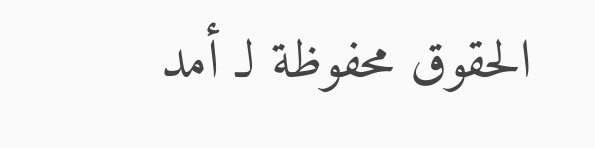الحقوق محفوظة لـ أمد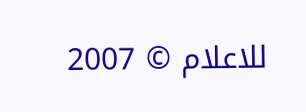للاعلام © 2007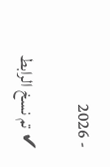- 2026

✔ تم نسخ الرابط